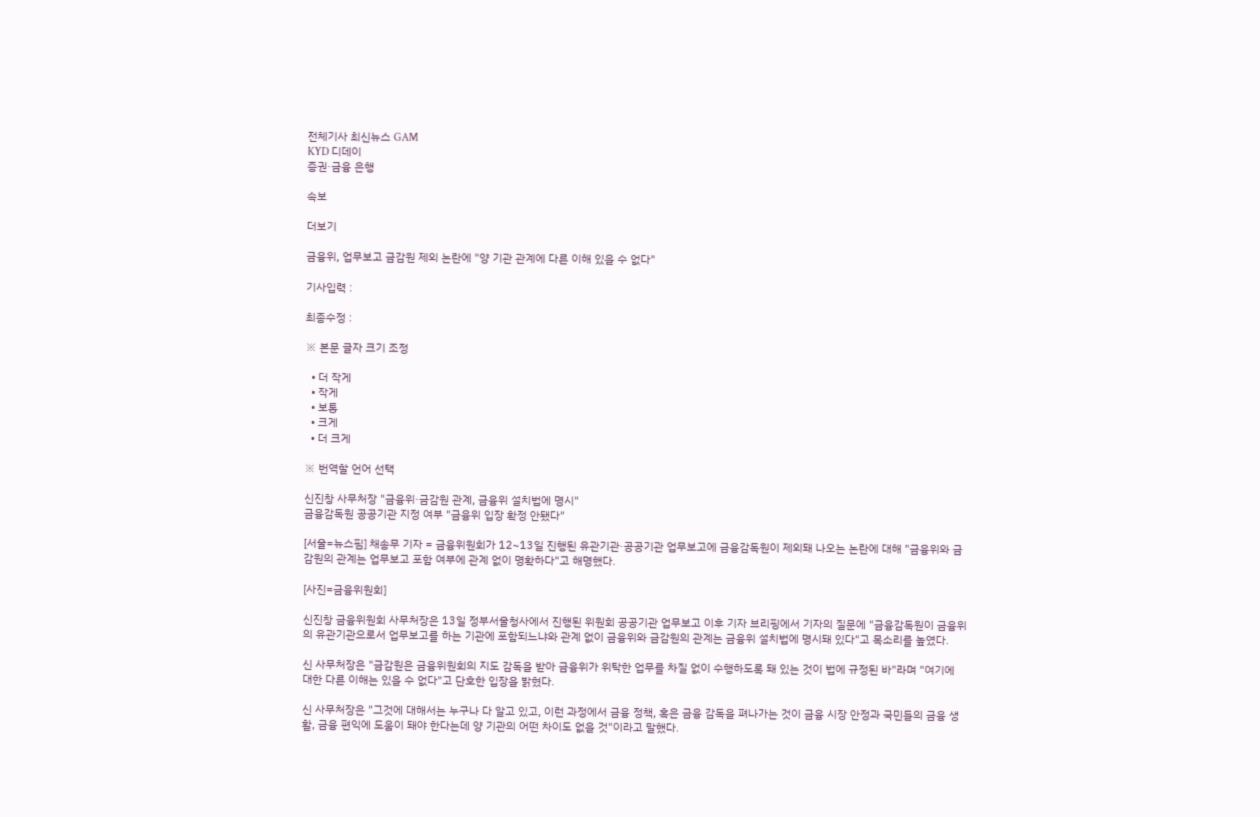전체기사 최신뉴스 GAM
KYD 디데이
증권·금융 은행

속보

더보기

금융위, 업무보고 금감원 제외 논란에 "양 기관 관계에 다른 이해 있을 수 없다"

기사입력 :

최종수정 :

※ 본문 글자 크기 조정

  • 더 작게
  • 작게
  • 보통
  • 크게
  • 더 크게

※ 번역할 언어 선택

신진창 사무처장 "금융위·금감원 관계, 금융위 설치법에 명시"
금융감독원 공공기관 지정 여부 "금융위 입장 확정 안됐다"

[서울=뉴스핌] 채송무 기자 = 금융위원회가 12~13일 진행된 유관기관·공공기관 업무보고에 금융감독원이 제외돼 나오는 논란에 대해 "금융위와 금감원의 관계는 업무보고 포함 여부에 관계 없이 명확하다"고 해명했다.

[사진=금융위원회]

신진창 금융위원회 사무처장은 13일 정부서울청사에서 진행된 위원회 공공기관 업무보고 이후 기자 브리핑에서 기자의 질문에 "금융감독원이 금융위의 유관기관으로서 업무보고를 하는 기관에 포함되느냐와 관계 없이 금융위와 금감원의 관계는 금융위 설치법에 명시돼 있다"고 목소리를 높였다.

신 사무처장은 "금감원은 금융위원회의 지도 감독을 받아 금융위가 위탁한 업무를 차질 없이 수행하도록 돼 있는 것이 법에 규정된 바"라며 "여기에 대한 다른 이해는 있을 수 없다"고 단호한 입장을 밝혔다.

신 사무처장은 "그것에 대해서는 누구나 다 알고 있고, 이런 과정에서 금융 정책, 혹은 금융 감독을 펴나가는 것이 금융 시장 안정과 국민들의 금융 생활, 금융 편익에 도움이 돼야 한다는데 양 기관의 어떤 차이도 없을 것"이라고 말했다.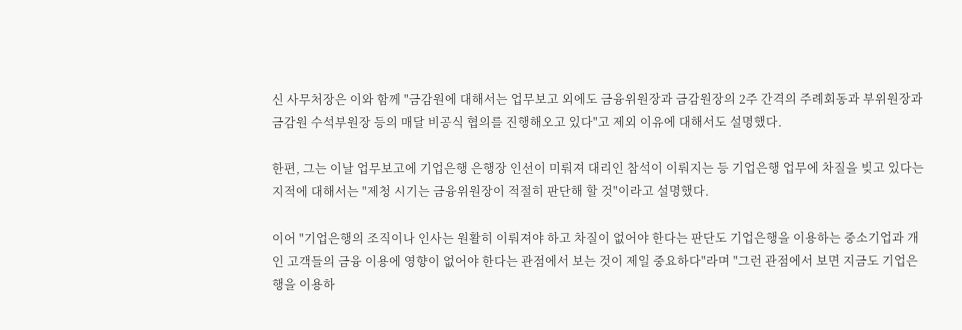신 사무처장은 이와 함께 "금감원에 대해서는 업무보고 외에도 금융위원장과 금감원장의 2주 간격의 주례회동과 부위원장과 금감원 수석부원장 등의 매달 비공식 협의를 진행해오고 있다"고 제외 이유에 대해서도 설명했다.

한편, 그는 이날 업무보고에 기업은행 은행장 인선이 미뤄져 대리인 참석이 이뤄지는 등 기업은행 업무에 차질을 빚고 있다는 지적에 대해서는 "제청 시기는 금융위원장이 적절히 판단해 할 것"이라고 설명했다.

이어 "기업은행의 조직이나 인사는 원활히 이뤄져야 하고 차질이 없어야 한다는 판단도 기업은행을 이용하는 중소기업과 개인 고객들의 금융 이용에 영향이 없어야 한다는 관점에서 보는 것이 제일 중요하다"라며 "그런 관점에서 보면 지금도 기업은행을 이용하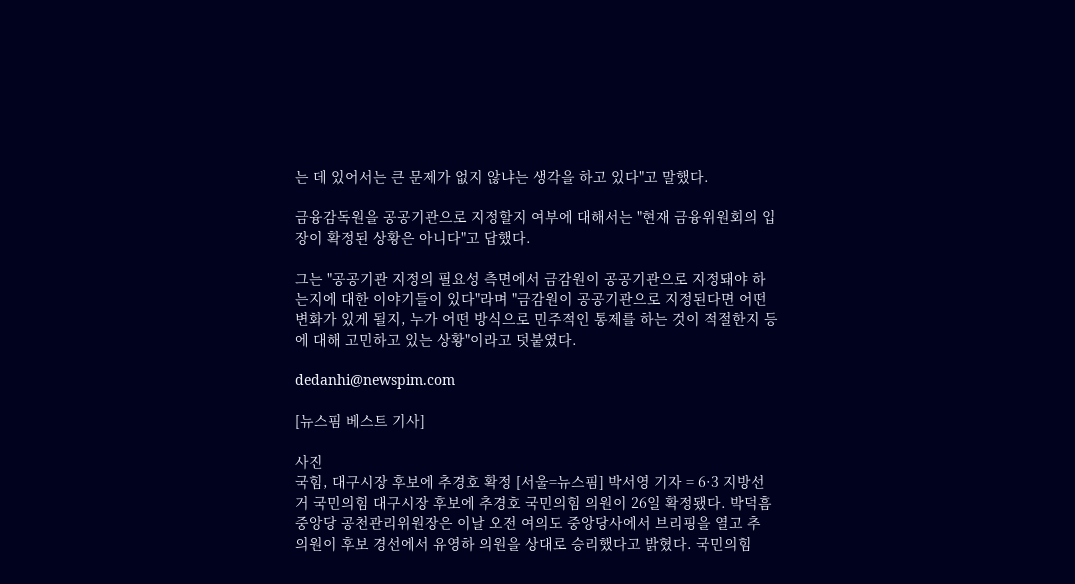는 데 있어서는 큰 문제가 없지 않냐는 생각을 하고 있다"고 말했다.

금융감독원을 공공기관으로 지정할지 여부에 대해서는 "현재 금융위원회의 입장이 확정된 상황은 아니다"고 답했다.

그는 "공공기관 지정의 필요성 측면에서 금감원이 공공기관으로 지정돼야 하는지에 대한 이야기들이 있다"라며 "금감원이 공공기관으로 지정된다면 어떤 변화가 있게 될지, 누가 어떤 방식으로 민주적인 통제를 하는 것이 적절한지 등에 대해 고민하고 있는 상황"이라고 덧붙였다.

dedanhi@newspim.com

[뉴스핌 베스트 기사]

사진
국힘, 대구시장 후보에 추경호 확정 [서울=뉴스핌] 박서영 기자 = 6·3 지방선거 국민의힘 대구시장 후보에 추경호 국민의힘 의원이 26일 확정됐다. 박덕흠 중앙당 공천관리위원장은 이날 오전 여의도 중앙당사에서 브리핑을 열고 추 의원이 후보 경선에서 유영하 의원을 상대로 승리했다고 밝혔다. 국민의힘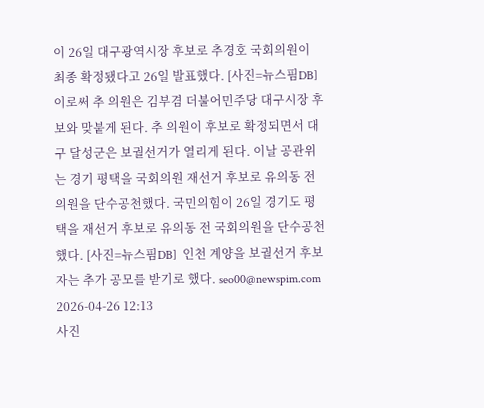이 26일 대구광역시장 후보로 추경호 국회의원이 최종 확정됐다고 26일 발표했다. [사진=뉴스핌DB]    이로써 추 의원은 김부겸 더불어민주당 대구시장 후보와 맞붙게 된다. 추 의원이 후보로 확정되면서 대구 달성군은 보궐선거가 열리게 된다. 이날 공관위는 경기 평택을 국회의원 재선거 후보로 유의동 전 의원을 단수공천했다. 국민의힘이 26일 경기도 평택을 재선거 후보로 유의동 전 국회의원을 단수공천했다. [사진=뉴스핌DB]  인천 계양을 보궐선거 후보자는 추가 공모를 받기로 했다. seo00@newspim.com 2026-04-26 12:13
사진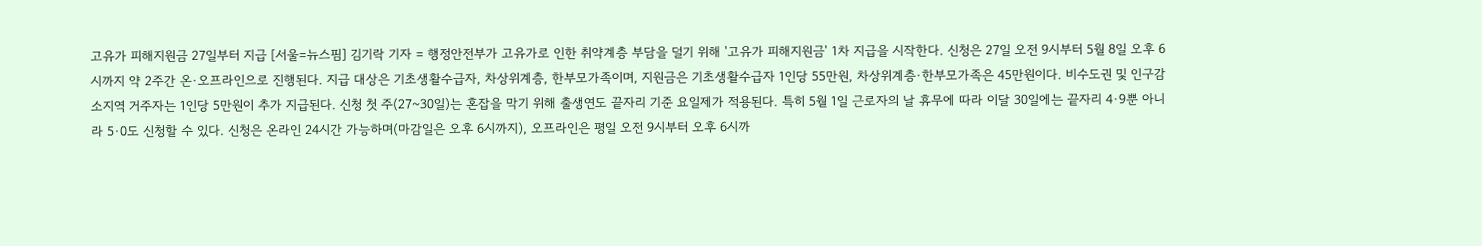고유가 피해지원금 27일부터 지급 [서울=뉴스핌] 김기락 기자 = 행정안전부가 고유가로 인한 취약계층 부담을 덜기 위해 '고유가 피해지원금' 1차 지급을 시작한다. 신청은 27일 오전 9시부터 5월 8일 오후 6시까지 약 2주간 온·오프라인으로 진행된다. 지급 대상은 기초생활수급자, 차상위계층, 한부모가족이며, 지원금은 기초생활수급자 1인당 55만원, 차상위계층·한부모가족은 45만원이다. 비수도권 및 인구감소지역 거주자는 1인당 5만원이 추가 지급된다. 신청 첫 주(27~30일)는 혼잡을 막기 위해 출생연도 끝자리 기준 요일제가 적용된다. 특히 5월 1일 근로자의 날 휴무에 따라 이달 30일에는 끝자리 4·9뿐 아니라 5·0도 신청할 수 있다. 신청은 온라인 24시간 가능하며(마감일은 오후 6시까지), 오프라인은 평일 오전 9시부터 오후 6시까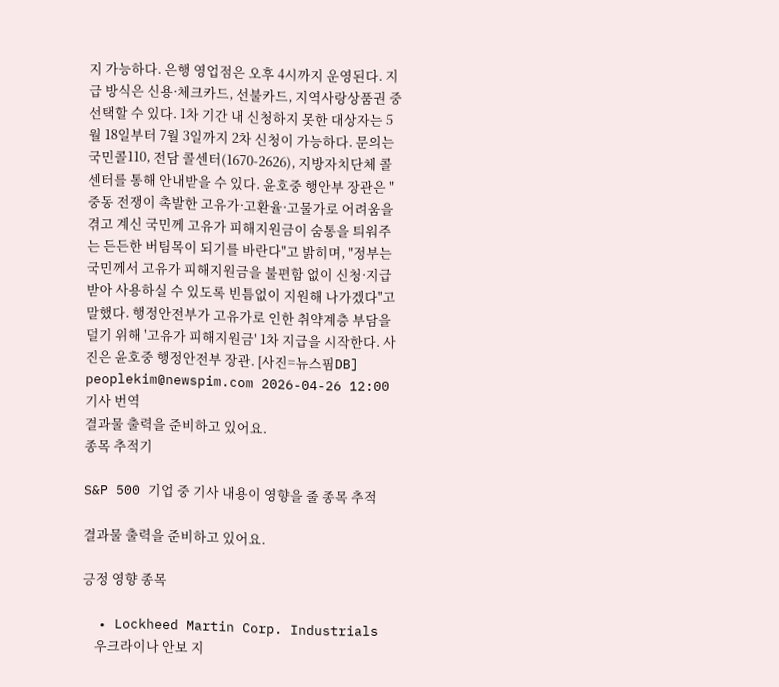지 가능하다. 은행 영업점은 오후 4시까지 운영된다. 지급 방식은 신용·체크카드, 선불카드, 지역사랑상품권 중 선택할 수 있다. 1차 기간 내 신청하지 못한 대상자는 5월 18일부터 7월 3일까지 2차 신청이 가능하다. 문의는 국민콜110, 전담 콜센터(1670-2626), 지방자치단체 콜센터를 통해 안내받을 수 있다. 윤호중 행안부 장관은 "중동 전쟁이 촉발한 고유가·고환율·고물가로 어려움을 겪고 계신 국민께 고유가 피해지원금이 숨통을 틔워주는 든든한 버팀목이 되기를 바란다"고 밝히며, "정부는 국민께서 고유가 피해지원금을 불편함 없이 신청·지급받아 사용하실 수 있도록 빈틈없이 지원해 나가겠다"고 말했다. 행정안전부가 고유가로 인한 취약계층 부담을 덜기 위해 '고유가 피해지원금' 1차 지급을 시작한다. 사진은 윤호중 행정안전부 장관. [사진=뉴스핌DB] peoplekim@newspim.com 2026-04-26 12:00
기사 번역
결과물 출력을 준비하고 있어요.
종목 추적기

S&P 500 기업 중 기사 내용이 영향을 줄 종목 추적

결과물 출력을 준비하고 있어요.

긍정 영향 종목

  • Lockheed Martin Corp. Industrials
    우크라이나 안보 지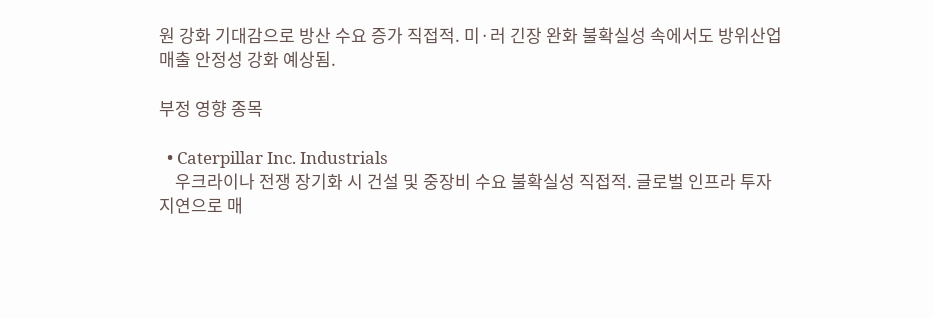원 강화 기대감으로 방산 수요 증가 직접적. 미·러 긴장 완화 불확실성 속에서도 방위산업 매출 안정성 강화 예상됨.

부정 영향 종목

  • Caterpillar Inc. Industrials
    우크라이나 전쟁 장기화 시 건설 및 중장비 수요 불확실성 직접적. 글로벌 인프라 투자 지연으로 매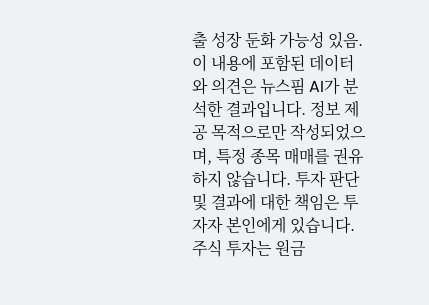출 성장 둔화 가능성 있음.
이 내용에 포함된 데이터와 의견은 뉴스핌 AI가 분석한 결과입니다. 정보 제공 목적으로만 작성되었으며, 특정 종목 매매를 권유하지 않습니다. 투자 판단 및 결과에 대한 책임은 투자자 본인에게 있습니다. 주식 투자는 원금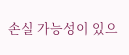손실 가능성이 있으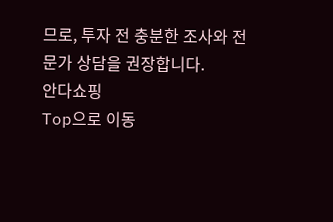므로, 투자 전 충분한 조사와 전문가 상담을 권장합니다.
안다쇼핑
Top으로 이동